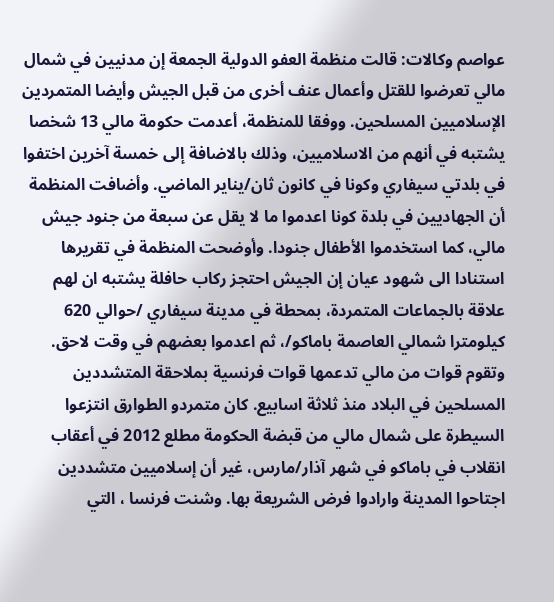عواصم وكالات: قالت منظمة العفو الدولية الجمعة إن مدنيين في شمال مالي تعرضوا للقتل وأعمال عنف أخرى من قبل الجيش وأيضا المتمردين الإسلاميين المسلحين. ووفقا للمنظمة، أعدمت حكومة مالي 13 شخصا يشتبه في أنهم من الاسلاميين، وذلك بالاضافة إلى خمسة آخرين اختفوا في بلدتي سيفاري وكونا في كانون ثان/يناير الماضي. وأضافت المنظمة أن الجهاديين في بلدة كونا اعدموا ما لا يقل عن سبعة من جنود جيش مالي، كما استخدموا الأطفال جنودا. وأوضحت المنظمة في تقريرها استنادا الى شهود عيان إن الجيش احتجز ركاب حافلة يشتبه ان لهم علاقة بالجماعات المتمردة، بمحطة في مدينة سيفاري /حوالي 620 كيلومترا شمالي العاصمة باماكو/، ثم اعدموا بعضهم في وقت لاحق. وتقوم قوات من مالي تدعمها قوات فرنسية بملاحقة المتشددين المسلحين في البلاد منذ ثلاثة اسابيع. كان متمردو الطوارق انتزعوا السيطرة على شمال مالي من قبضة الحكومة مطلع 2012 في أعقاب انقلاب في باماكو في شهر آذار/مارس، غير أن إسلاميين متشددين اجتاحوا المدينة وارادوا فرض الشريعة بها. وشنت فرنسا ، التي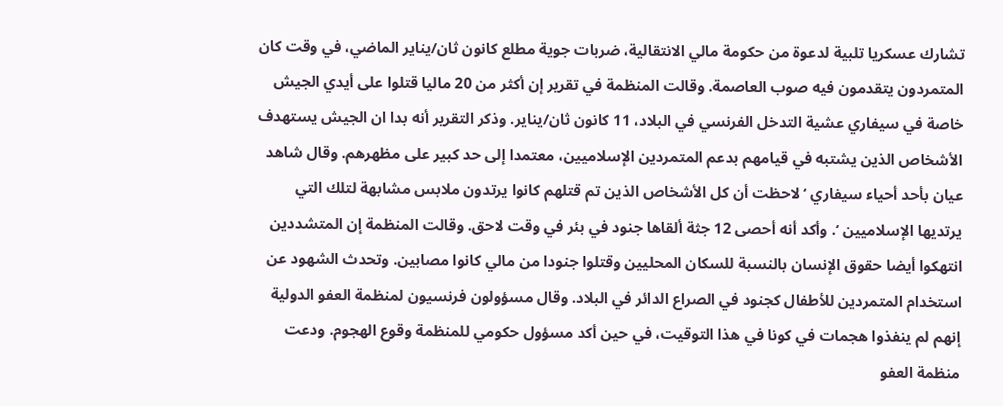تشارك عسكريا تلبية لدعوة من حكومة مالي الانتقالية، ضربات جوية مطلع كانون ثان/يناير الماضي، في وقت كان المتمردون يتقدمون فيه صوب العاصمة. وقالت المنظمة في تقرير إن أكثر من 20 ماليا قتلوا على أيدي الجيش خاصة في سيفاري عشية التدخل الفرنسي في البلاد، 11 كانون ثان/يناير. وذكر التقرير أنه بدا ان الجيش يستهدف الأشخاص الذين يشتبه في قيامهم بدعم المتمردين الإسلاميين، معتمدا إلى حد كبير على مظهرهم. وقال شاهد عيان بأحد أحياء سيفاري ‘لاحظت أن كل الأشخاص الذين تم قتلهم كانوا يرتدون ملابس مشابهة لتلك التي يرتديها الإسلاميين ‘. وأكد أنه أحصى 12 جثة ألقاها جنود في بئر في وقت لاحق. وقالت المنظمة إن المتشددين انتهكوا أيضا حقوق الإنسان بالنسبة للسكان المحليين وقتلوا جنودا من مالي كانوا مصابين. وتحدث الشهود عن استخدام المتمردين للأطفال كجنود في الصراع الدائر في البلاد. وقال مسؤولون فرنسيون لمنظمة العفو الدولية إنهم لم ينفذوا هجمات في كونا في هذا التوقيت، في حين أكد مسؤول حكومي للمنظمة وقوع الهجوم. ودعت منظمة العفو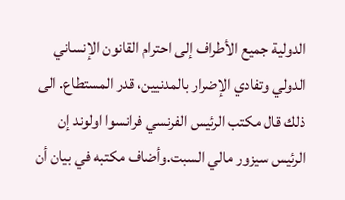الدولية جميع الأطراف إلى احترام القانون الإنساني الدولي وتفادي الإضرار بالمدنيين، قدر المستطاع. الى ذلك قال مكتب الرئيس الفرنسي فرانسوا اولوند إن الرئيس سيزور مالي السبت.وأضاف مكتبه في بيان أن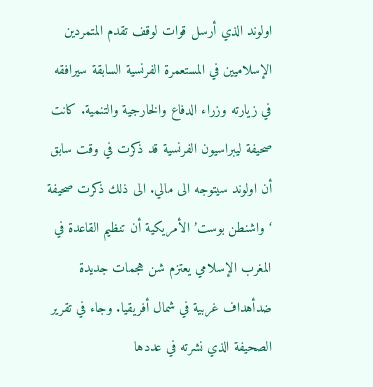اولوند الذي أرسل قوات لوقف تقدم المتمردين الإسلاميين في المستعمرة الفرنسية السابقة سيرافقه في زيارته وزراء الدفاع والخارجية والتنمية. كانت صحيفة ليبراسيون الفرنسية قد ذكرت في وقت سابق أن اولوند سيتوجه الى مالي. الى ذلك ذكرت صحيفة ‘واشنطن بوست’ الأمريكية أن تنظيم القاعدة في المغرب الإسلامي يعتزم شن هجمات جديدة ضدأهداف غربية في شمال أفريقيا. وجاء في تقرير الصحيفة الذي نشرته في عددها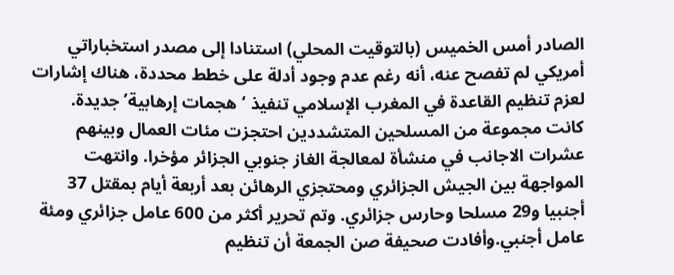الصادر أمس الخميس (بالتوقيت المحلي) استنادا إلى مصدر استخباراتي أمريكي لم تفصح عنه، أنه رغم عدم وجود أدلة على خطط محددة، هناك إشارات لعزم تنظيم القاعدة في المغرب الإسلامي تنفيذ ‘هجمات إرهابية’ جديدة. كانت مجموعة من المسلحين المتشددين احتجزت مئات العمال وبينهم عشرات الاجانب في منشأة لمعالجة الغاز جنوبي الجزائر مؤخرا. وانتهت المواجهة بين الجيش الجزائري ومحتجزي الرهائن بعد أربعة أيام بمقتل 37 أجنبيا و29 مسلحا وحارس جزائري. وتم تحرير أكثر من 600 عامل جزائري ومئة عامل أجنبي.وأفادت صحيفة صن الجمعة أن تنظيم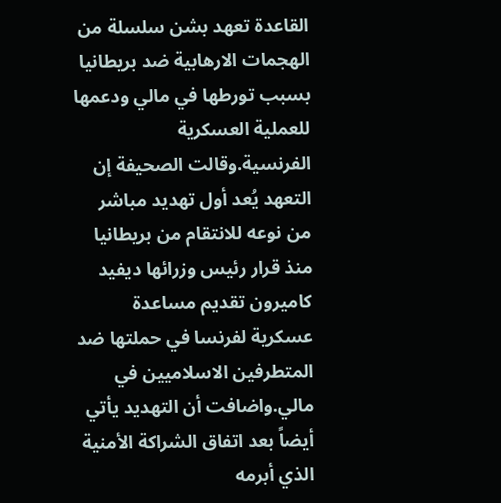القاعدة تعهد بشن سلسلة من الهجمات الارهابية ضد بريطانيا بسبب تورطها في مالي ودعمها للعملية العسكرية الفرنسية.وقالت الصحيفة إن التعهد يُعد أول تهديد مباشر من نوعه للانتقام من بريطانيا منذ قرار رئيس وزرائها ديفيد كاميرون تقديم مساعدة عسكرية لفرنسا في حملتها ضد المتطرفين الاسلاميين في مالي.واضافت أن التهديد يأتي أيضاً بعد اتفاق الشراكة الأمنية الذي أبرمه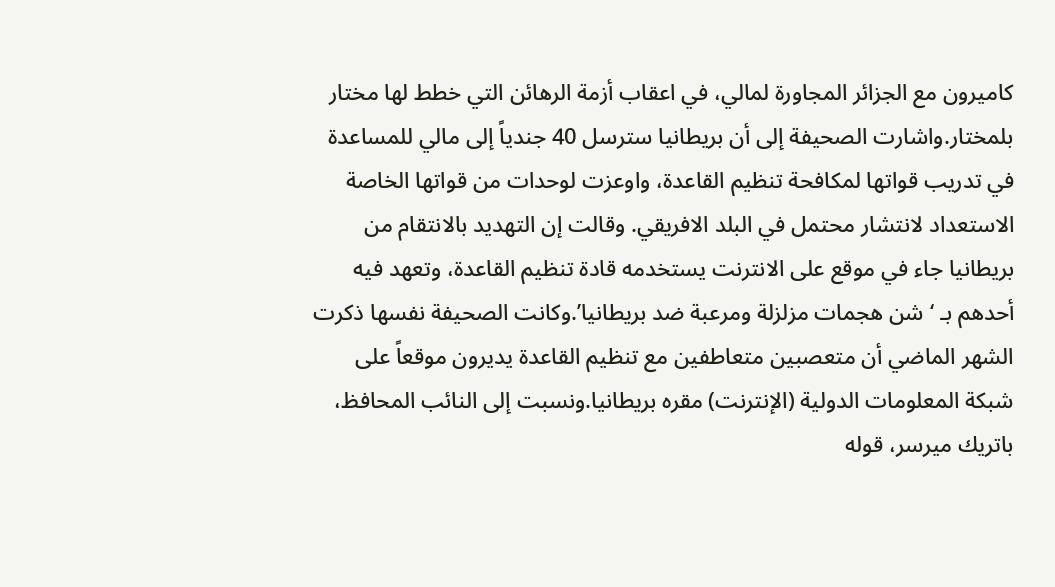كاميرون مع الجزائر المجاورة لمالي، في اعقاب أزمة الرهائن التي خطط لها مختار بلمختار.واشارت الصحيفة إلى أن بريطانيا سترسل 40 جندياً إلى مالي للمساعدة في تدريب قواتها لمكافحة تنظيم القاعدة، واوعزت لوحدات من قواتها الخاصة الاستعداد لانتشار محتمل في البلد الافريقي. وقالت إن التهديد بالانتقام من بريطانيا جاء في موقع على الانترنت يستخدمه قادة تنظيم القاعدة، وتعهد فيه أحدهم بـ ‘شن هجمات مزلزلة ومرعبة ضد بريطانيا’.وكانت الصحيفة نفسها ذكرت الشهر الماضي أن متعصبين متعاطفين مع تنظيم القاعدة يديرون موقعاً على شبكة المعلومات الدولية (الإنترنت) مقره بريطانيا.ونسبت إلى النائب المحافظ، باتريك ميرسر، قوله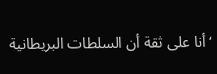‘أنا على ثقة أن السلطات البريطانية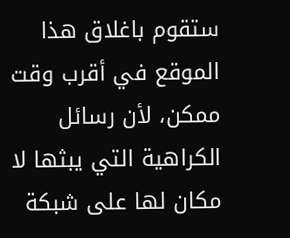ستقوم باغلاق هذا الموقع في أقرب وقت ممكن، لأن رسائل الكراهية التي يبثها لا مكان لها على شبكة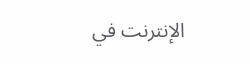الإنترنت في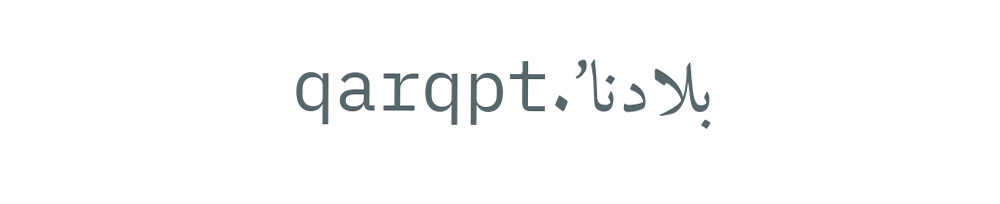بلادنا’.qarqpt